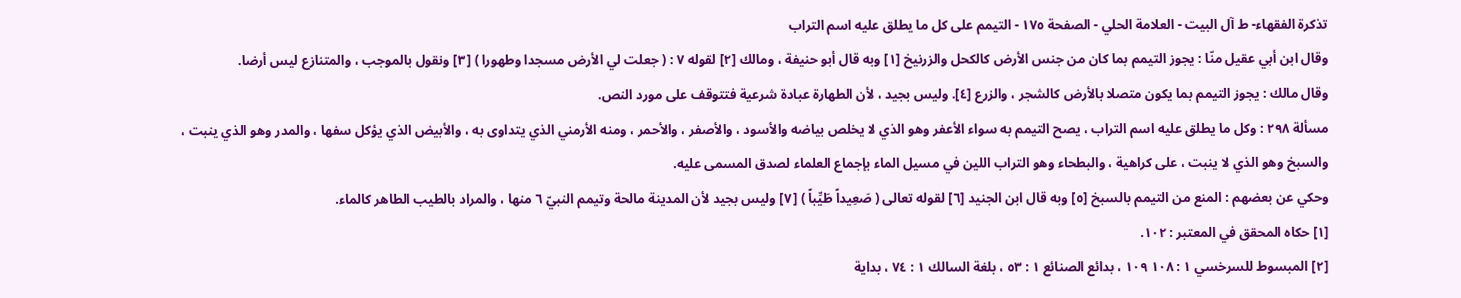تذكرة الفقهاء- ط آل البيت - العلامة الحلي - الصفحة ١٧٥ - التيمم على كل ما يطلق عليه اسم التراب
وقال ابن أبي عقيل منّا : يجوز التيمم بما كان من جنس الأرض كالكحل والزرنيخ [١] وبه قال أبو حنيفة ، ومالك [٢] لقوله ٧ : ( جعلت لي الأرض مسجدا وطهورا ) [٣] ونقول بالموجب ، والمتنازع ليس أرضا.
وقال مالك : يجوز التيمم بما يكون متصلا بالأرض كالشجر ، والزرع [٤]. وليس بجيد ، لأن الطهارة عبادة شرعية فتتوقف على مورد النص.
مسألة ٢٩٨ : وكل ما يطلق عليه اسم التراب ، يصح التيمم به سواء الأعفر وهو الذي لا يخلص بياضه والأسود ، والأصفر ، والأحمر ، ومنه الأرمني الذي يتداوى به ، والأبيض الذي يؤكل سفها ، والمدر وهو الذي ينبت ، والسبخ وهو الذي لا ينبت ، على كراهية ، والبطحاء وهو التراب اللين في مسيل الماء بإجماع العلماء لصدق المسمى عليه.
وحكي عن بعضهم : المنع من التيمم بالسبخ [٥] وبه قال ابن الجنيد [٦] لقوله تعالى ( صَعِيداً طَيِّباً ) [٧] وليس بجيد لأن المدينة مالحة وتيمم النبيّ ٦ منها ، والمراد بالطيب الطاهر كالماء.
[١] حكاه المحقق في المعتبر : ١٠٢.
[٢] المبسوط للسرخسي ١ : ١٠٨ ١٠٩ ، بدائع الصنائع ١ : ٥٣ ، بلغة السالك ١ : ٧٤ ، بداية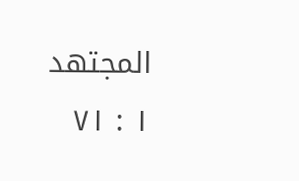المجتهد ١ : ٧١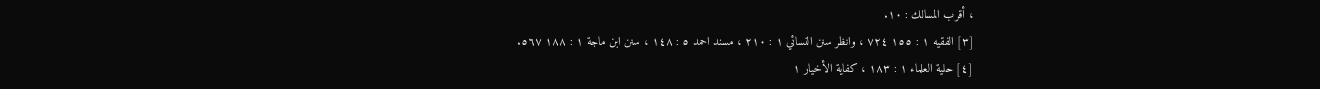، أقرب المسالك : ١٠.
[٣] الفقيه ١ : ١٥٥ ٧٢٤ ، وانظر سنن النسائي ١ : ٢١٠ ، مسند احمد ٥ : ١٤٨ ، سنن ابن ماجة ١ : ١٨٨ ٥٦٧.
[٤] حلية العلماء ١ : ١٨٣ ، كفاية الأخيار ١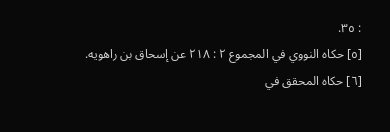: ٣٥.
[٥] حكاه النووي في المجموع ٢ : ٢١٨ عن إسحاق بن راهويه.
[٦] حكاه المحقق في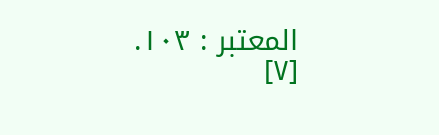المعتبر : ١٠٣.
[٧]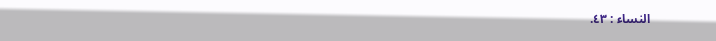النساء : ٤٣.